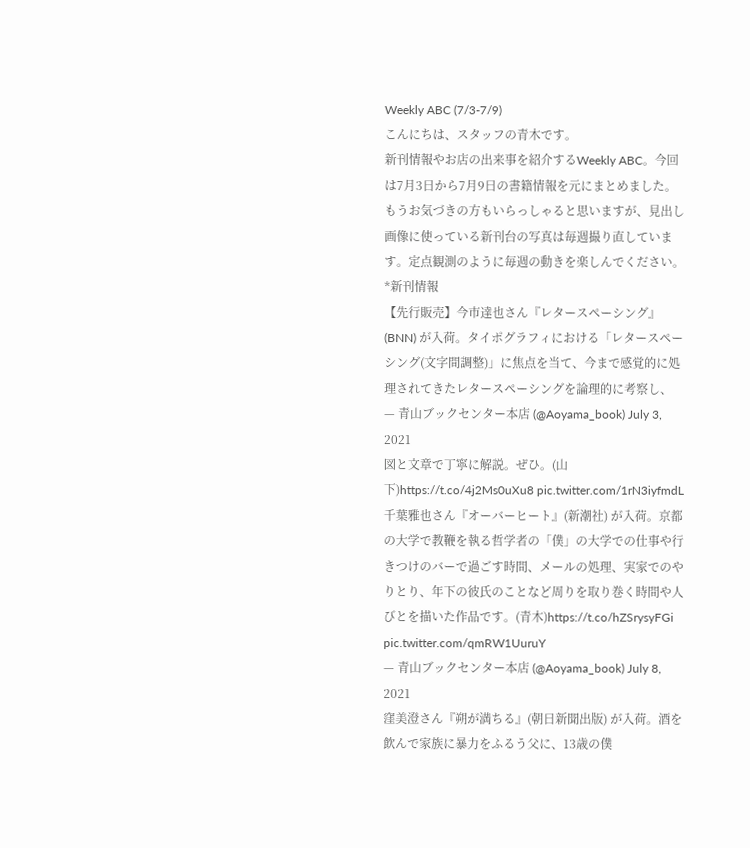Weekly ABC (7/3-7/9)
こんにちは、スタッフの青木です。
新刊情報やお店の出来事を紹介するWeekly ABC。今回は7月3日から7月9日の書籍情報を元にまとめました。もうお気づきの方もいらっしゃると思いますが、見出し画像に使っている新刊台の写真は毎週撮り直しています。定点観測のように毎週の動きを楽しんでください。
*新刊情報
【先行販売】今市達也さん『レタースペーシング』(BNN) が入荷。タイポグラフィにおける「レタースペーシング(文字間調整)」に焦点を当て、今まで感覚的に処理されてきたレタースペーシングを論理的に考察し、
— 青山ブックセンター本店 (@Aoyama_book) July 3, 2021
図と文章で丁寧に解説。ぜひ。(山下)https://t.co/4j2Ms0uXu8 pic.twitter.com/1rN3iyfmdL
千葉雅也さん『オーバーヒート』(新潮社) が入荷。京都の大学で教鞭を執る哲学者の「僕」の大学での仕事や行きつけのバーで過ごす時間、メールの処理、実家でのやりとり、年下の彼氏のことなど周りを取り巻く時間や人びとを描いた作品です。(青木)https://t.co/hZSrysyFGi pic.twitter.com/qmRW1UuruY
— 青山ブックセンター本店 (@Aoyama_book) July 8, 2021
窪美澄さん『朔が満ちる』(朝日新聞出版) が入荷。酒を飲んで家族に暴力をふるう父に、13歳の僕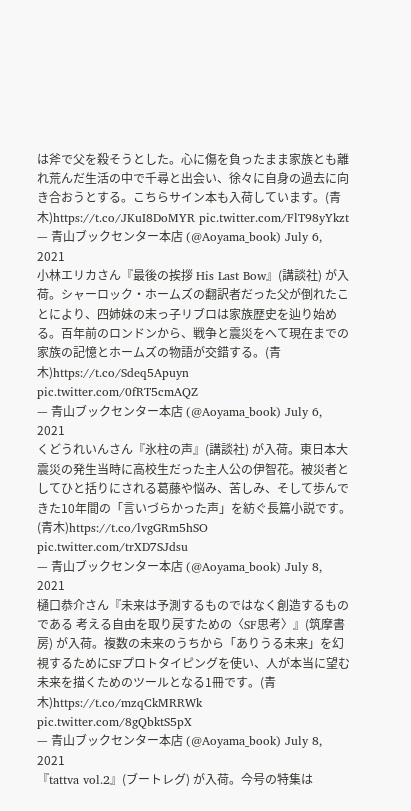は斧で父を殺そうとした。心に傷を負ったまま家族とも離れ荒んだ生活の中で千尋と出会い、徐々に自身の過去に向き合おうとする。こちらサイン本も入荷しています。(青木)https://t.co/JKuI8DoMYR pic.twitter.com/FlT98yYkzt
— 青山ブックセンター本店 (@Aoyama_book) July 6, 2021
小林エリカさん『最後の挨拶 His Last Bow』(講談社) が入荷。シャーロック・ホームズの翻訳者だった父が倒れたことにより、四姉妹の末っ子リブロは家族歴史を辿り始める。百年前のロンドンから、戦争と震災をへて現在までの家族の記憶とホームズの物語が交錯する。(青木)https://t.co/Sdeq5Apuyn pic.twitter.com/0fRT5cmAQZ
— 青山ブックセンター本店 (@Aoyama_book) July 6, 2021
くどうれいんさん『氷柱の声』(講談社) が入荷。東日本大震災の発生当時に高校生だった主人公の伊智花。被災者としてひと括りにされる葛藤や悩み、苦しみ、そして歩んできた10年間の「言いづらかった声」を紡ぐ長篇小説です。(青木)https://t.co/lvgGRm5hSO pic.twitter.com/trXD7SJdsu
— 青山ブックセンター本店 (@Aoyama_book) July 8, 2021
樋口恭介さん『未来は予測するものではなく創造するものである 考える自由を取り戻すための〈SF思考〉』(筑摩書房) が入荷。複数の未来のうちから「ありうる未来」を幻視するためにSFプロトタイピングを使い、人が本当に望む未来を描くためのツールとなる1冊です。(青木)https://t.co/mzqCkMRRWk pic.twitter.com/8gQbktS5pX
— 青山ブックセンター本店 (@Aoyama_book) July 8, 2021
『tattva vol.2』(ブートレグ) が入荷。今号の特集は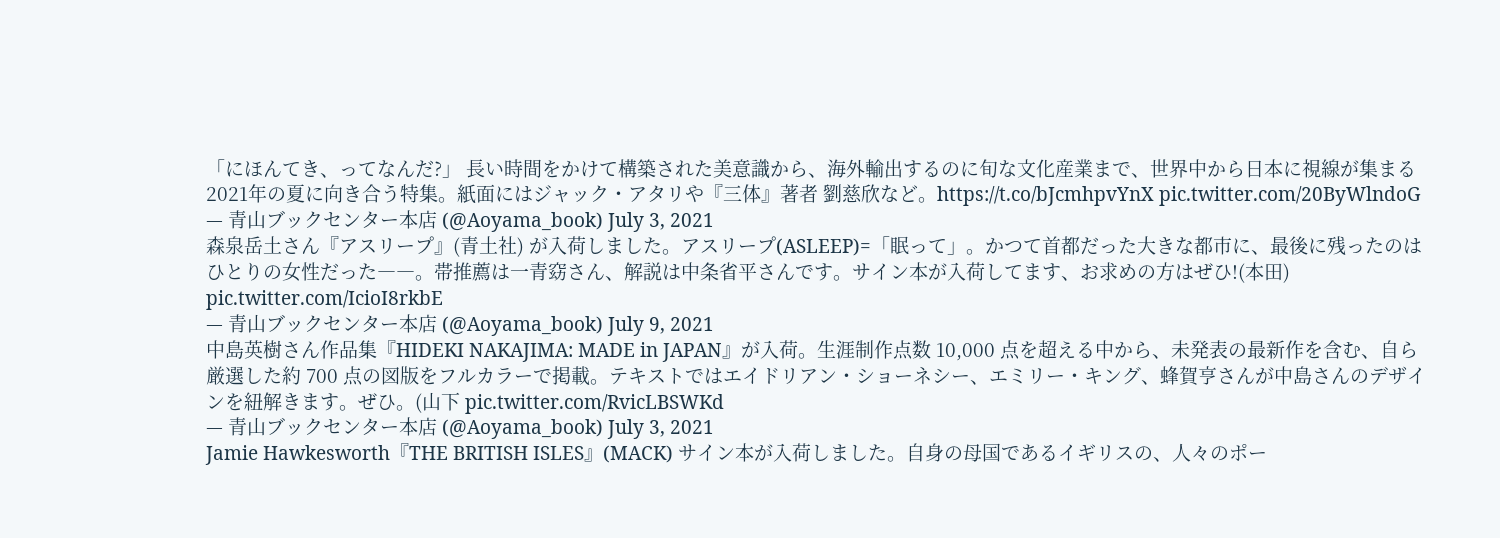「にほんてき、ってなんだ?」 長い時間をかけて構築された美意識から、海外輸出するのに旬な文化産業まで、世界中から日本に視線が集まる2021年の夏に向き合う特集。紙面にはジャック・アタリや『三体』著者 劉慈欣など。https://t.co/bJcmhpvYnX pic.twitter.com/20ByWlndoG
— 青山ブックセンター本店 (@Aoyama_book) July 3, 2021
森泉岳土さん『アスリープ』(青土社) が入荷しました。アスリープ(ASLEEP)=「眠って」。かつて首都だった大きな都市に、最後に残ったのはひとりの女性だった――。帯推薦は一青窈さん、解説は中条省平さんです。サイン本が入荷してます、お求めの方はぜひ!(本田) pic.twitter.com/IcioI8rkbE
— 青山ブックセンター本店 (@Aoyama_book) July 9, 2021
中島英樹さん作品集『HIDEKI NAKAJIMA: MADE in JAPAN』が入荷。生涯制作点数 10,000 点を超える中から、未発表の最新作を含む、自ら厳選した約 700 点の図版をフルカラーで掲載。テキストではエイドリアン・ショーネシー、エミリー・キング、蜂賀亨さんが中島さんのデザインを紐解きます。ぜひ。(山下 pic.twitter.com/RvicLBSWKd
— 青山ブックセンター本店 (@Aoyama_book) July 3, 2021
Jamie Hawkesworth『THE BRITISH ISLES』(MACK) サイン本が入荷しました。自身の母国であるイギリスの、人々のポー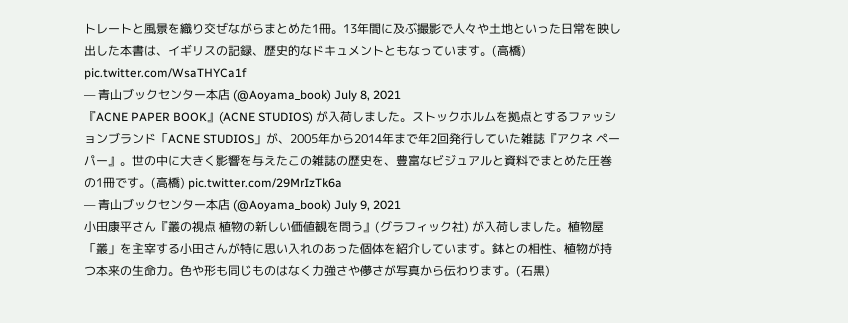トレートと風景を織り交ぜながらまとめた1冊。13年間に及ぶ撮影で人々や土地といった日常を映し出した本書は、イギリスの記録、歴史的なドキュメントともなっています。(高橋) pic.twitter.com/WsaTHYCa1f
— 青山ブックセンター本店 (@Aoyama_book) July 8, 2021
『ACNE PAPER BOOK』(ACNE STUDIOS) が入荷しました。ストックホルムを拠点とするファッションブランド「ACNE STUDIOS」が、2005年から2014年まで年2回発行していた雑誌『アクネ ペーパー』。世の中に大きく影響を与えたこの雑誌の歴史を、豊富なビジュアルと資料でまとめた圧巻の1冊です。(高橋) pic.twitter.com/29MrIzTk6a
— 青山ブックセンター本店 (@Aoyama_book) July 9, 2021
小田康平さん『叢の視点 植物の新しい価値観を問う』(グラフィック社) が入荷しました。植物屋「叢」を主宰する小田さんが特に思い入れのあった個体を紹介しています。鉢との相性、植物が持つ本来の生命力。色や形も同じものはなく力強さや儚さが写真から伝わります。(石黒)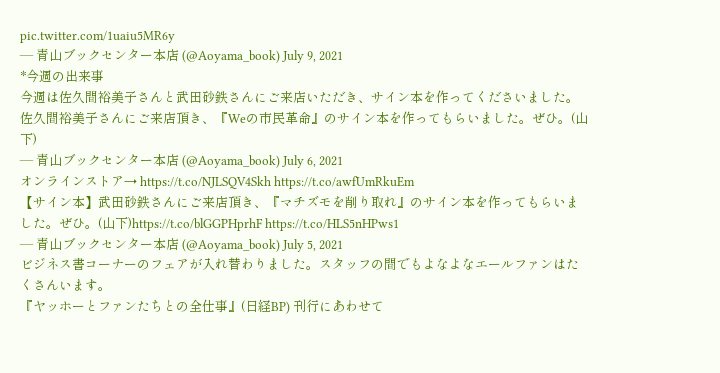pic.twitter.com/1uaiu5MR6y
— 青山ブックセンター本店 (@Aoyama_book) July 9, 2021
*今週の出来事
今週は佐久間裕美子さんと武田砂鉄さんにご来店いただき、サイン本を作ってくださいました。
佐久間裕美子さんにご来店頂き、『Weの市民革命』のサイン本を作ってもらいました。ぜひ。(山下)
— 青山ブックセンター本店 (@Aoyama_book) July 6, 2021
オンラインストア→ https://t.co/NJLSQV4Skh https://t.co/awfUmRkuEm
【サイン本】武田砂鉄さんにご来店頂き、『マチズモを削り取れ』のサイン本を作ってもらいました。ぜひ。(山下)https://t.co/blGGPHprhF https://t.co/HLS5nHPws1
— 青山ブックセンター本店 (@Aoyama_book) July 5, 2021
ビジネス書コーナーのフェアが入れ替わりました。スタッフの間でもよなよなエールファンはたくさんいます。
『ヤッホーとファンたちとの全仕事』(日経BP) 刊行にあわせて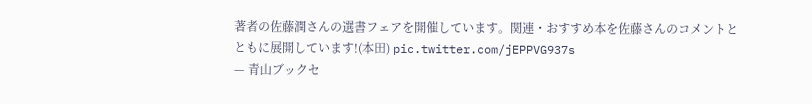著者の佐藤潤さんの選書フェアを開催しています。関連・おすすめ本を佐藤さんのコメントとともに展開しています!(本田) pic.twitter.com/jEPPVG937s
— 青山ブックセ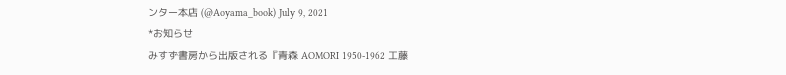ンター本店 (@Aoyama_book) July 9, 2021
*お知らせ
みすず書房から出版される『青森 AOMORI 1950-1962 工藤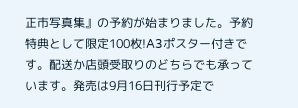正市写真集』の予約が始まりました。予約特典として限定100枚!A3ポスター付きです。配送か店頭受取りのどちらでも承っています。発売は9月16日刊行予定で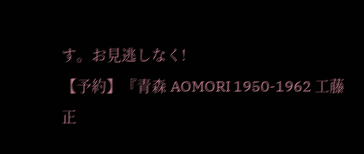す。お見逃しなく!
【予約】『青森 AOMORI 1950-1962 工藤正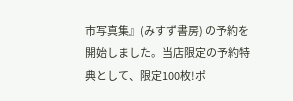市写真集』(みすず書房) の予約を開始しました。当店限定の予約特典として、限定100枚!ポ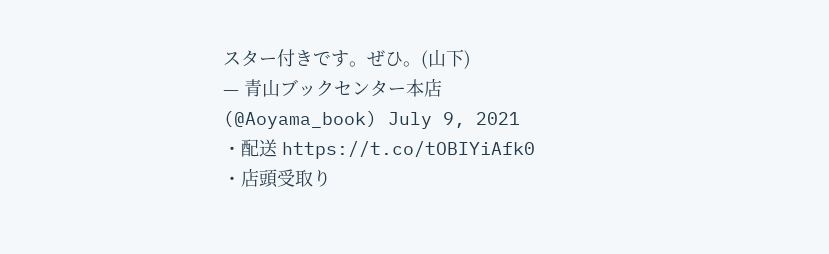スター付きです。ぜひ。(山下)
— 青山ブックセンター本店 (@Aoyama_book) July 9, 2021
・配送 https://t.co/tOBIYiAfk0
・店頭受取り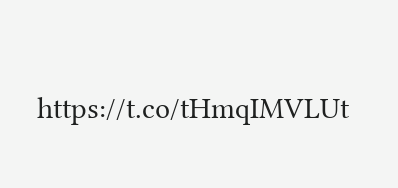https://t.co/tHmqIMVLUt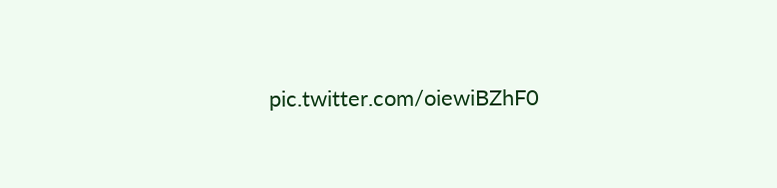pic.twitter.com/oiewiBZhF0